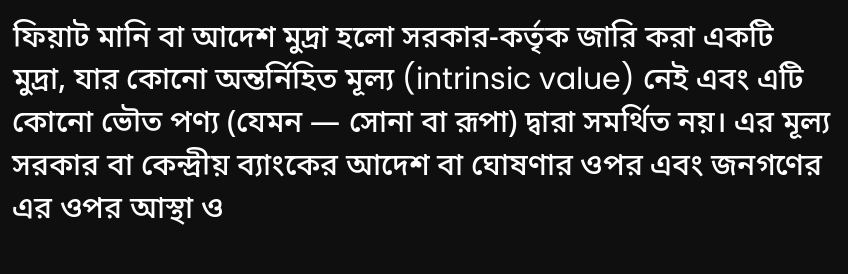ফিয়াট মানি বা আদেশ মুদ্রা হলো সরকার-কর্তৃক জারি করা একটি মুদ্রা, যার কোনো অন্তর্নিহিত মূল্য (intrinsic value) নেই এবং এটি কোনো ভৌত পণ্য (যেমন — সোনা বা রূপা) দ্বারা সমর্থিত নয়। এর মূল্য সরকার বা কেন্দ্রীয় ব্যাংকের আদেশ বা ঘোষণার ওপর এবং জনগণের এর ওপর আস্থা ও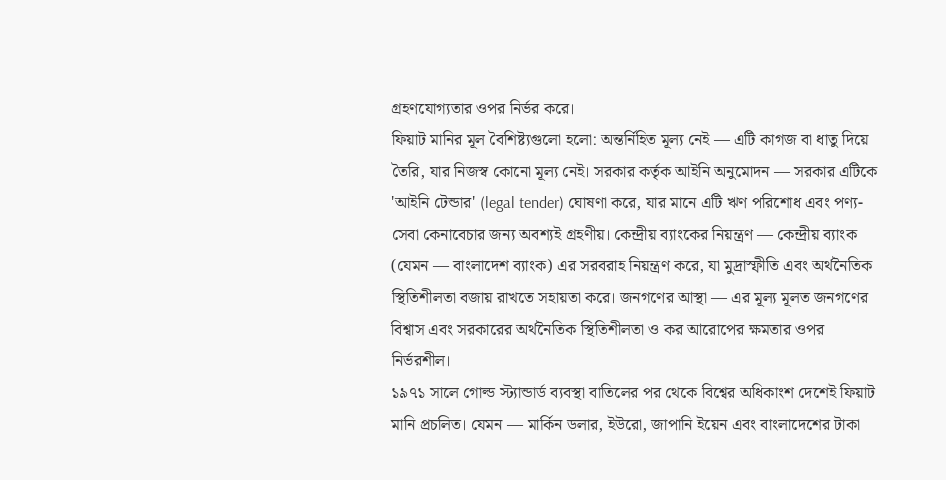গ্রহণযোগ্যতার ওপর নির্ভর করে।
ফিয়াট মানির মূল বৈশিষ্ট্যগুলো হলো: অন্তর্নিহিত মূল্য নেই — এটি কাগজ বা ধাতু দিয়ে তৈরি, যার নিজস্ব কোনো মূল্য নেই। সরকার কর্তৃক আইনি অনুমোদন — সরকার এটিকে 'আইনি টেন্ডার' (legal tender) ঘোষণা করে, যার মানে এটি ঋণ পরিশোধ এবং পণ্য-সেবা কেনাবেচার জন্য অবশ্যই গ্রহণীয়। কেন্দ্রীয় ব্যাংকের নিয়ন্ত্রণ — কেন্দ্রীয় ব্যাংক (যেমন — বাংলাদেশ ব্যাংক) এর সরবরাহ নিয়ন্ত্রণ করে, যা মুদ্রাস্ফীতি এবং অর্থনৈতিক স্থিতিশীলতা বজায় রাখতে সহায়তা করে। জনগণের আস্থা — এর মূল্য মূলত জনগণের বিশ্বাস এবং সরকারের অর্থনৈতিক স্থিতিশীলতা ও কর আরোপের ক্ষমতার ওপর নির্ভরশীল।
১৯৭১ সালে গোল্ড স্ট্যান্ডার্ড ব্যবস্থা বাতিলের পর থেকে বিশ্বের অধিকাংশ দেশেই ফিয়াট মানি প্রচলিত। যেমন — মার্কিন ডলার, ইউরো, জাপানি ইয়েন এবং বাংলাদেশের টাকা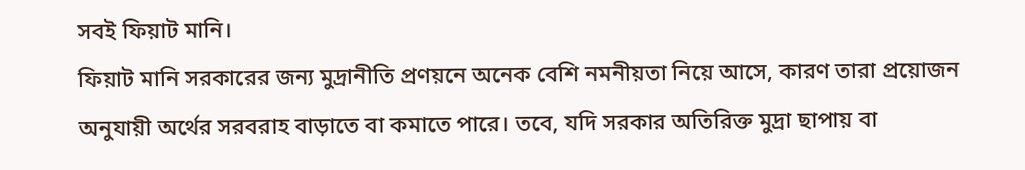সবই ফিয়াট মানি।
ফিয়াট মানি সরকারের জন্য মুদ্রানীতি প্রণয়নে অনেক বেশি নমনীয়তা নিয়ে আসে, কারণ তারা প্রয়োজন অনুযায়ী অর্থের সরবরাহ বাড়াতে বা কমাতে পারে। তবে, যদি সরকার অতিরিক্ত মুদ্রা ছাপায় বা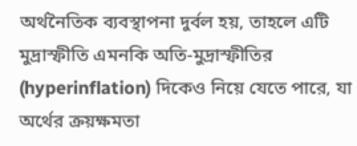অর্থনৈতিক ব্যবস্থাপনা দুর্বল হয়, তাহলে এটি মুদ্রাস্ফীতি এমনকি অতি-মুদ্রাস্ফীতির (hyperinflation) দিকেও নিয়ে যেতে পারে, যা অর্থের ক্রয়ক্ষমতা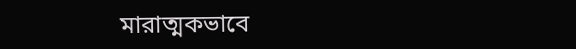মারাত্মকভাবে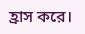হ্রাস করে।